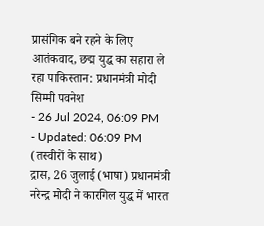प्रासंगिक बने रहने के लिए आतंकवाद, छद्म युद्ध का सहारा ले रहा पाकिस्तान: प्रधानमंत्री मोदी
सिम्मी पवनेश
- 26 Jul 2024, 06:09 PM
- Updated: 06:09 PM
(तस्वीरों के साथ)
द्रास, 26 जुलाई (भाषा) प्रधानमंत्री नरेन्द्र मोदी ने कारगिल युद्ध में भारत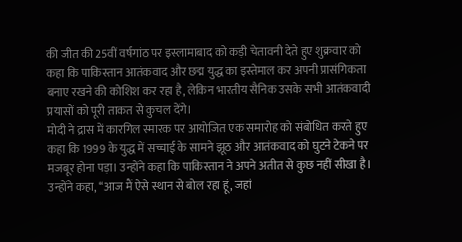की जीत की 25वीं वर्षगांठ पर इस्लामाबाद को कड़ी चेतावनी देते हुए शुक्रवार को कहा कि पाकिस्तान आतंकवाद और छद्म युद्ध का इस्तेमाल कर अपनी प्रासंगिकता बनाए रखने की कोशिश कर रहा है, लेकिन भारतीय सैनिक उसके सभी आतंकवादी प्रयासों को पूरी ताकत से कुचल देंगे।
मोदी ने द्रास में कारगिल स्मारक पर आयोजित एक समारोह को संबोधित करते हुए कहा कि 1999 के युद्ध में सच्चाई के सामने झूठ और आतंकवाद को घुटने टेकने पर मजबूर होना पड़ा। उन्होंने कहा कि पाकिस्तान ने अपने अतीत से कुछ नहीं सीखा है।
उन्होंने कहा, ‘‘आज मैं ऐसे स्थान से बोल रहा हूं, जहां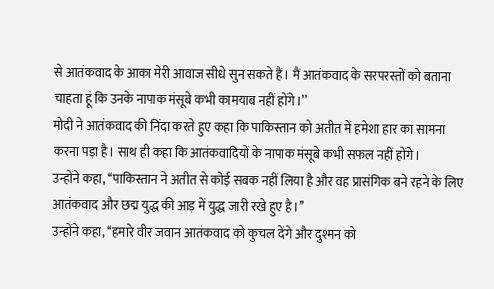से आतंकवाद के आका मेरी आवाज सीधे सुन सकते हैं। मैं आतंकवाद के सरपरस्तों को बताना चाहता हूं कि उनके नापाक मंसूबे कभी कामयाब नहीं होंगे।’’
मोदी ने आतंकवाद की निंदा करते हुए कहा कि पाकिस्तान को अतीत में हमेशा हार का सामना करना पड़ा है। साथ ही कहा कि आतंकवादियों के नापाक मंसूबे कभी सफल नहीं होंगे।
उन्होंने कहा, ‘‘पाकिस्तान ने अतीत से कोई सबक नहीं लिया है और वह प्रासंगिक बने रहने के लिए आतंकवाद और छद्म युद्ध की आड़ में युद्ध जारी रखे हुए है।’’
उन्होंने कहा, ‘‘हमारे वीर जवान आतंकवाद को कुचल देंगे और दुश्मन को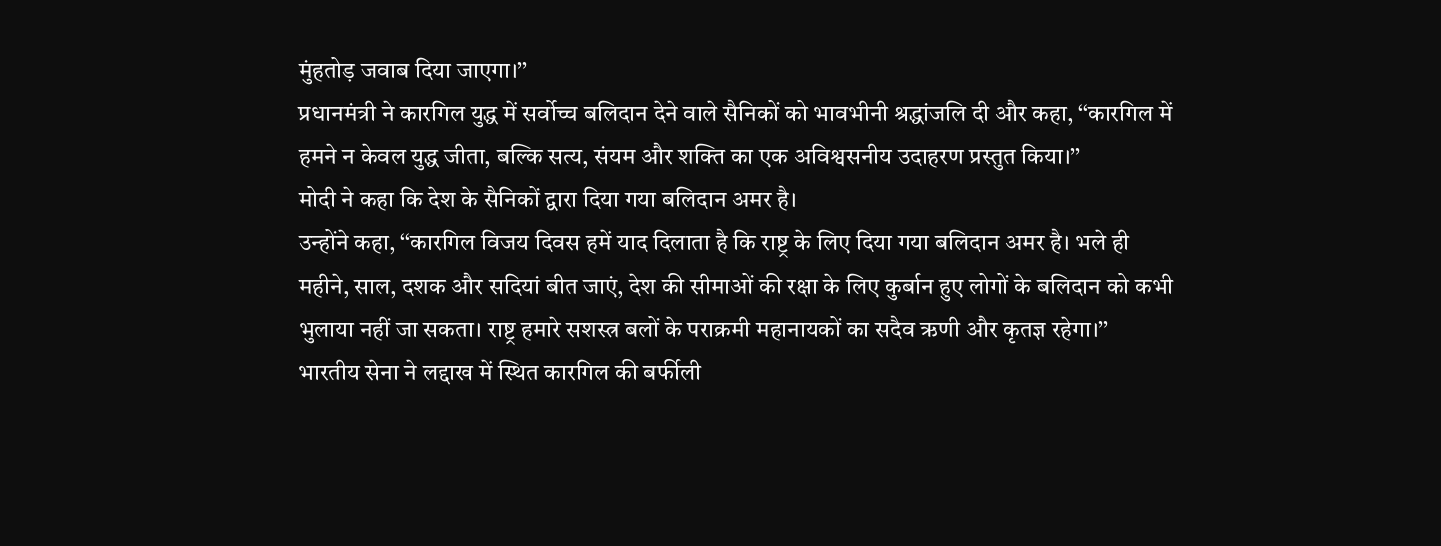मुंहतोड़ जवाब दिया जाएगा।’’
प्रधानमंत्री ने कारगिल युद्ध में सर्वोच्च बलिदान देने वाले सैनिकों को भावभीनी श्रद्धांजलि दी और कहा, ‘‘कारगिल में हमने न केवल युद्ध जीता, बल्कि सत्य, संयम और शक्ति का एक अविश्वसनीय उदाहरण प्रस्तुत किया।’’
मोदी ने कहा कि देश के सैनिकों द्वारा दिया गया बलिदान अमर है।
उन्होंने कहा, ‘‘कारगिल विजय दिवस हमें याद दिलाता है कि राष्ट्र के लिए दिया गया बलिदान अमर है। भले ही महीने, साल, दशक और सदियां बीत जाएं, देश की सीमाओं की रक्षा के लिए कुर्बान हुए लोगों के बलिदान को कभी भुलाया नहीं जा सकता। राष्ट्र हमारे सशस्त्र बलों के पराक्रमी महानायकों का सदैव ऋणी और कृतज्ञ रहेगा।’’
भारतीय सेना ने लद्दाख में स्थित कारगिल की बर्फीली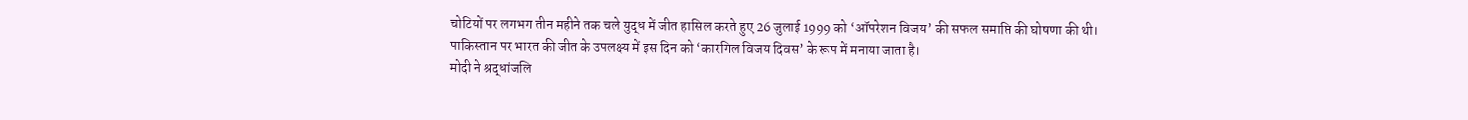चोटियों पर लगभग तीन महीने तक चले युद्ध में जीत हासिल करते हुए 26 जुलाई 1999 को ‘ऑपरेशन विजय’ की सफल समाप्ति की घोषणा की थी। पाकिस्तान पर भारत की जीत के उपलक्ष्य में इस दिन को ‘कारगिल विजय दिवस’ के रूप में मनाया जाता है।
मोदी ने श्रद्धांजलि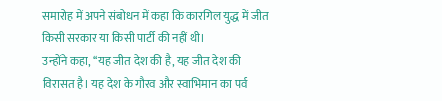समारोह में अपने संबोधन में कहा कि कारगिल युद्ध में जीत किसी सरकार या किसी पार्टी की नहीं थी।
उन्होंने कहा, ‘‘यह जीत देश की है, यह जीत देश की विरासत है। यह देश के गौरव और स्वाभिमान का पर्व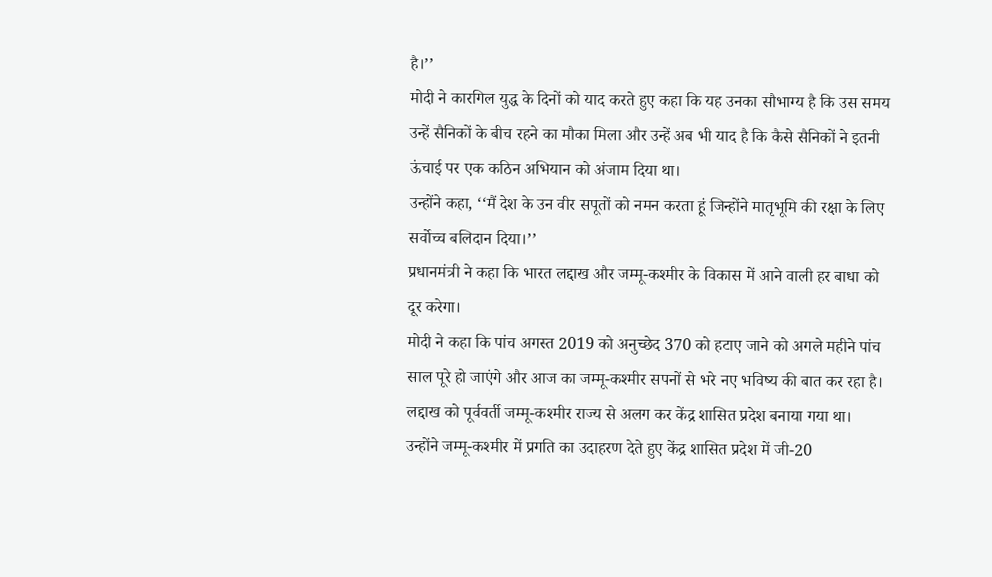है।’’
मोदी ने कारगिल युद्ध के दिनों को याद करते हुए कहा कि यह उनका सौभाग्य है कि उस समय उन्हें सैनिकों के बीच रहने का मौका मिला और उन्हें अब भी याद है कि कैसे सैनिकों ने इतनी ऊंचाई पर एक कठिन अभियान को अंजाम दिया था।
उन्होंने कहा, ‘‘मैं देश के उन वीर सपूतों को नमन करता हूं जिन्होंने मातृभूमि की रक्षा के लिए सर्वोच्च बलिदान दिया।’’
प्रधानमंत्री ने कहा कि भारत लद्दाख और जम्मू-कश्मीर के विकास में आने वाली हर बाधा को दूर करेगा।
मोदी ने कहा कि पांच अगस्त 2019 को अनुच्छेद 370 को हटाए जाने को अगले महीने पांच साल पूरे हो जाएंगे और आज का जम्मू-कश्मीर सपनों से भरे नए भविष्य की बात कर रहा है। लद्दाख को पूर्ववर्ती जम्मू-कश्मीर राज्य से अलग कर केंद्र शासित प्रदेश बनाया गया था।
उन्होंने जम्मू-कश्मीर में प्रगति का उदाहरण देते हुए केंद्र शासित प्रदेश में जी-20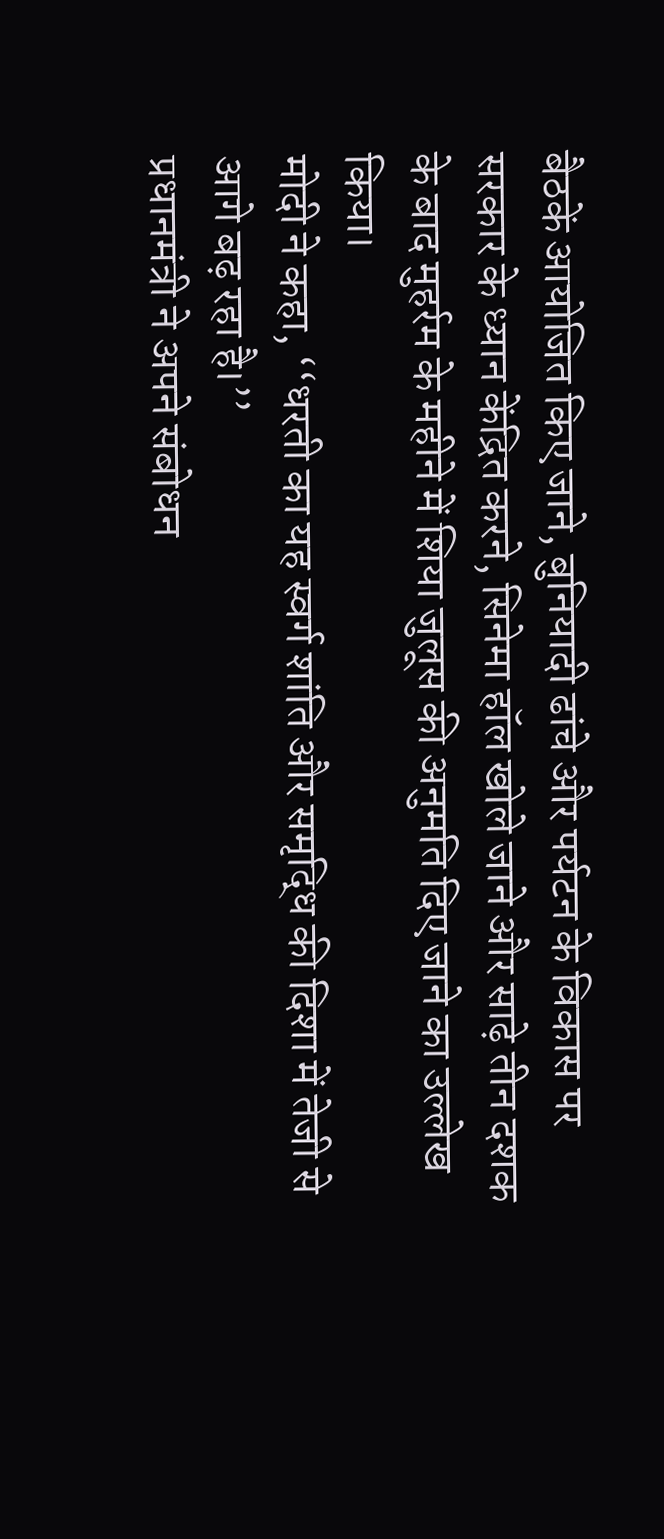बैठकें आयोजित किए जाने, बुनियादी ढांचे और पर्यटन के विकास पर सरकार के ध्यान केंद्रित करने, सिनेमा हॉल खोले जाने और साढ़े तीन दशक के बाद मुहर्रम के महीने में शिया जुलूस की अनुमति दिए जाने का उल्लेख किया।
मोदी ने कहा, ‘‘धरती का यह स्वर्ग शांति और समृद्धि की दिशा में तेजी से आगे बढ़ रहा है।’’
प्रधानमंत्री ने अपने संबोधन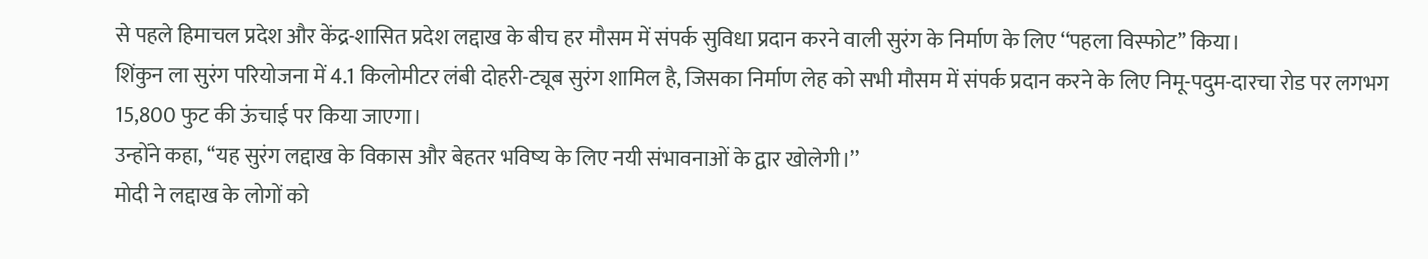से पहले हिमाचल प्रदेश और केंद्र-शासित प्रदेश लद्दाख के बीच हर मौसम में संपर्क सुविधा प्रदान करने वाली सुरंग के निर्माण के लिए ‘‘पहला विस्फोट’’ किया।
शिंकुन ला सुरंग परियोजना में 4.1 किलोमीटर लंबी दोहरी-ट्यूब सुरंग शामिल है, जिसका निर्माण लेह को सभी मौसम में संपर्क प्रदान करने के लिए निमू-पदुम-दारचा रोड पर लगभग 15,800 फुट की ऊंचाई पर किया जाएगा।
उन्होंने कहा, ‘‘यह सुरंग लद्दाख के विकास और बेहतर भविष्य के लिए नयी संभावनाओं के द्वार खोलेगी।’’
मोदी ने लद्दाख के लोगों को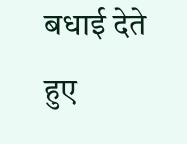बधाई देते हुए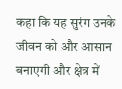कहा कि यह सुरंग उनके जीवन को और आसान बनाएगी और क्षेत्र में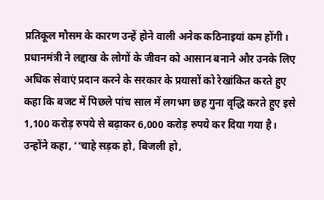प्रतिकूल मौसम के कारण उन्हें होने वाली अनेक कठिनाइयां कम होंगी।
प्रधानमंत्री ने लद्दाख के लोगों के जीवन को आसान बनाने और उनके लिए अधिक सेवाएं प्रदान करने के सरकार के प्रयासों को रेखांकित करते हुए कहा कि बजट में पिछले पांच साल में लगभग छह गुना वृद्धि करते हुए इसे 1,100 करोड़ रुपये से बढ़ाकर 6,000 करोड़ रुपये कर दिया गया है।
उन्होंने कहा, ‘‘चाहे सड़क हो, बिजली हो,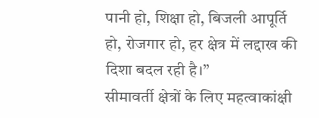पानी हो, शिक्षा हो, बिजली आपूर्ति हो, रोजगार हो, हर क्षेत्र में लद्दाख की दिशा बदल रही है।’’
सीमावर्ती क्षेत्रों के लिए महत्वाकांक्षी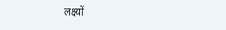लक्ष्यों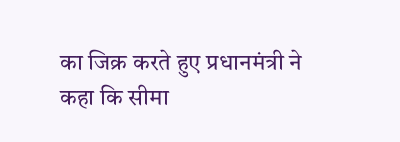का जिक्र करते हुए प्रधानमंत्री ने कहा कि सीमा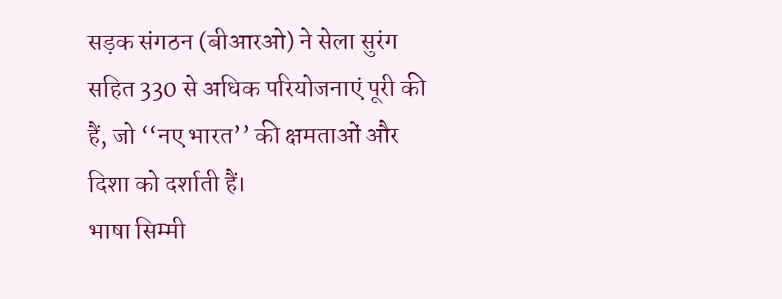सड़क संगठन (बीआरओ) ने सेला सुरंग सहित 330 से अधिक परियोजनाएं पूरी की हैं, जो ‘‘नए भारत’’ की क्षमताओं और दिशा को दर्शाती हैं।
भाषा सिम्मी